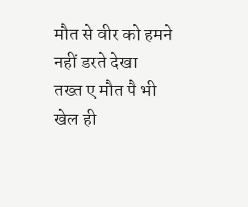मौत से वीर को हमने नहीं डरते देखा
तख्त ए मौत पै भी खेल ही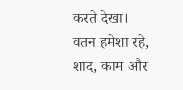करते देखा।
वतन हमेशा रहे, शाद, काम और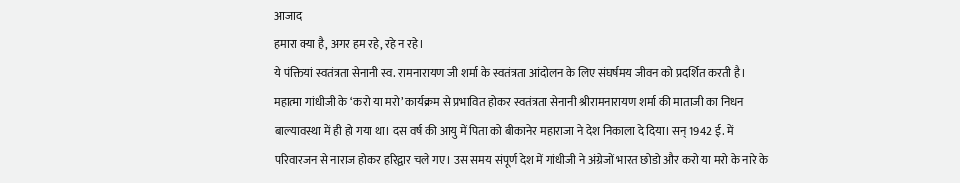आजाद
हमारा क्या है, अगर हम रहे, रहे न रहे।
ये पंक्तियां स्वतंत्रता सेनानी स्व. रामनारायण जी शर्मा के स्वतंत्रता आंदोलन के लिए संघर्षमय जीवन को प्रदर्शित करती है।
महात्मा गांधीजी के ‘करो या मरो’ कार्यक्रम से प्रभावित होकर स्वतंत्रता सेनानी श्रीरामनारायण शर्मा की माताजी का निधन बाल्यावस्था में ही हो गया था। दस वर्ष की आयु में पिता को बीकानेर महाराजा ने देश निकाला दे दिया। सन् 1942 ई. में परिवारजन से नाराज होकर हरिद्वार चले गए। उस समय संपूर्ण देश में गांधीजी ने अंग्रेजों भारत छोडो और करो या मरो के नारे के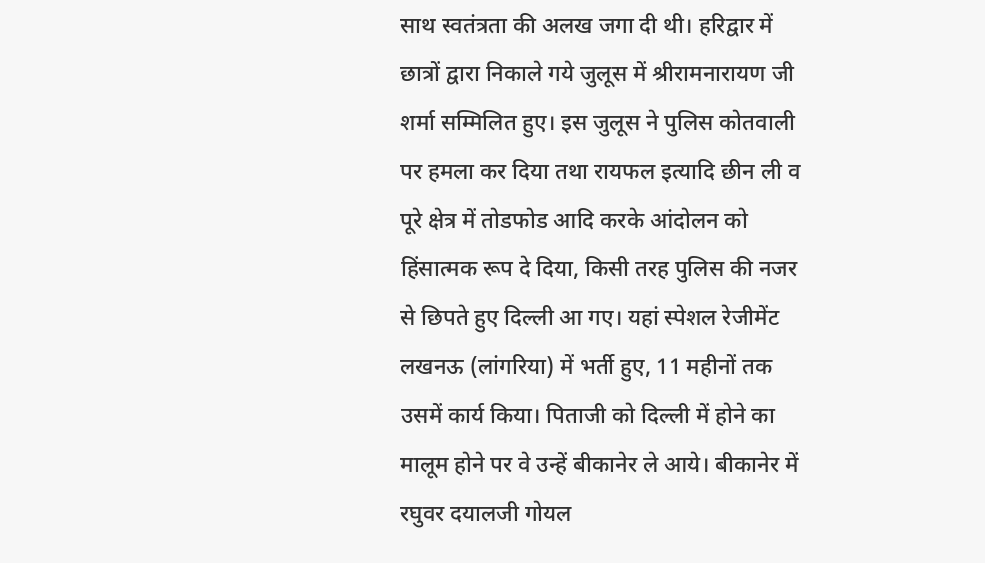साथ स्वतंत्रता की अलख जगा दी थी। हरिद्वार में छात्रों द्वारा निकाले गये जुलूस में श्रीरामनारायण जी शर्मा सम्मिलित हुए। इस जुलूस ने पुलिस कोतवाली पर हमला कर दिया तथा रायफल इत्यादि छीन ली व पूरे क्षेत्र में तोडफोड आदि करके आंदोलन को हिंसात्मक रूप दे दिया, किसी तरह पुलिस की नजर से छिपते हुए दिल्ली आ गए। यहां स्पेशल रेजीमेंट लखनऊ (लांगरिया) में भर्ती हुए, 11 महीनों तक उसमें कार्य किया। पिताजी को दिल्ली में होने का मालूम होने पर वे उन्हें बीकानेर ले आये। बीकानेर में रघुवर दयालजी गोयल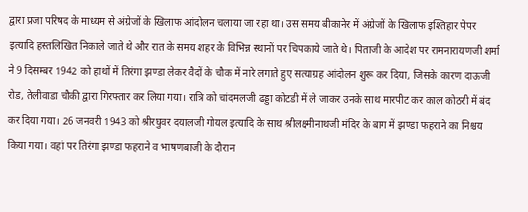द्वारा प्रजा परिषद के माध्यम से अंग्रेजों के खिलाफ आंदोलन चलाया जा रहा था। उस समय बीकानेर में अंग्रेजों के खिलाफ इश्तिहार पेपर इत्यादि हस्तलिखित निकाले जाते थे और रात के समय शहर के विभिन्न स्थानों पर चिपकाये जाते थे। पिताजी के आदेश पर रामनारायणजी शर्मा ने 9 दिसम्बर 1942 को हाथों में तिरंगा झण्डा लेकर वैदों के चौक में नारे लगाते हुए सत्याग्रह आंदोलन शुरू कर दिया, जिसके कारण दाऊजी रोड, तेलीवाडा चौकी द्वारा गिरफ्तार कर लिया गया। रात्रि को चांदमलजी ढड्डा कोटडी में ले जाकर उनके साथ मारपीट कर काल कोठरी में बंद कर दिया गया। 26 जनवरी 1943 को श्रीरघुवर दयालजी गोयल इत्यादि के साथ श्रीलक्ष्मीनाथजी मंदिर के बाग में झण्डा फहराने का निश्चय किया गया। वहां पर तिरंगा झण्डा फहराने व भाषणबाजी के दौरान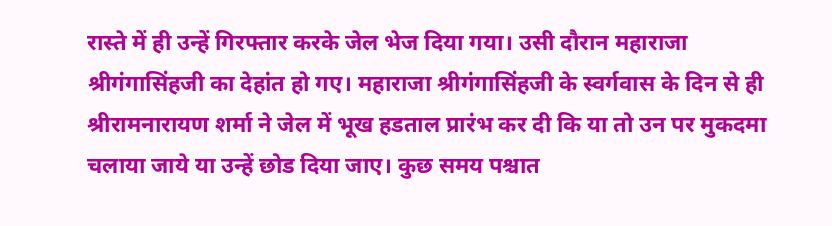रास्ते में ही उन्हें गिरफ्तार करके जेल भेज दिया गया। उसी दौरान महाराजा श्रीगंगासिंहजी का देहांत हो गए। महाराजा श्रीगंगासिंहजी के स्वर्गवास के दिन से ही श्रीरामनारायण शर्मा ने जेल में भूख हडताल प्रारंभ कर दी कि या तो उन पर मुकदमा चलाया जाये या उन्हें छोड दिया जाए। कुछ समय पश्चात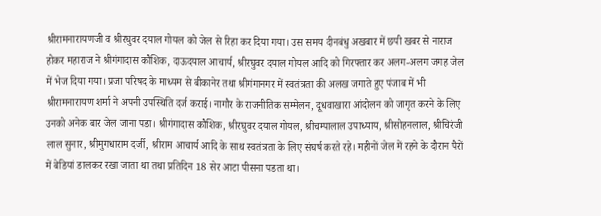श्रीरामनारायणजी व श्रीरघुवर दयाल गोयल को जेल से रिहा कर दिया गया। उस समय दीनबंधु अखबार में छपी खबर से नाराज होकर महाराज ने श्रीगंगादास कौशिक, दाऊदयाल आचार्य, श्रीरघुवर दयाल गोयल आदि को गिरफ्तार कर अलग-अलग जगह जेल में भेज दिया गया। प्रजा परिषद के माध्यम से बीकानेर तथा श्रीगंगानगर में स्वतंत्रता की अलख जगाते हुए पंजाब में भी श्रीरामनारायण शर्मा ने अपनी उपस्थिति दर्ज कराई। नागौर के राजनीतिक सम्मेलन, दूधवाखारा आंदोलन को जागृत करने के लिए उनको अनेक बार जेल जाना पडा। श्रीगंगादास कौशिक, श्रीरघुवर दयाल गोयल, श्रीचम्पालाल उपाध्याय, श्रीसोहनलाल, श्रीचिरंजी लाल सुनार, श्रीमुगधाराम दर्जी, श्रीराम आचार्य आदि के साथ स्वतंत्रता के लिए संघर्ष करते रहे। महीनों जेल में रहने के दौरान पैरों में बेडियां डालकर रखा जाता था तथा प्रतिदिन 18 सेर आटा पीसना पडता था।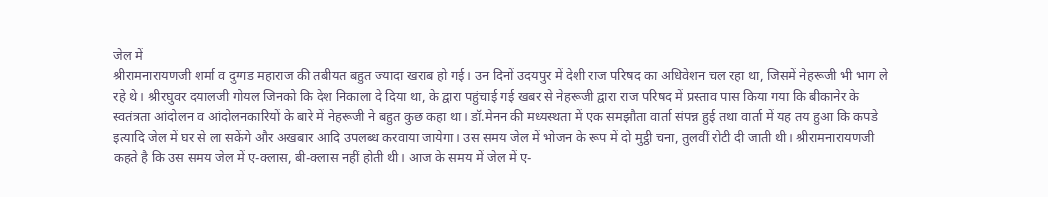जेल में
श्रीरामनारायणजी शर्मा व दुग्गड महाराज की तबीयत बहुत ज्यादा खराब हो गई। उन दिनों उदयपुर में देशी राज परिषद का अधिवेशन चल रहा था, जिसमें नेहरूजी भी भाग ले रहे थे। श्रीरघुवर दयालजी गोयल जिनको कि देश निकाला दे दिया था, के द्वारा पहुंचाई गई खबर से नेहरूजी द्वारा राज परिषद में प्रस्ताव पास किया गया कि बीकानेर के स्वतंत्रता आंदोलन व आंदोलनकारियों के बारे में नेहरूजी ने बहुत कुछ कहा था। डॉ.मेनन की मध्यस्थता में एक समझौता वार्ता संपन्न हुई तथा वार्ता में यह तय हुआ कि कपडे इत्यादि जेल में घर से ला सकेंगे और अखबार आदि उपलब्ध करवाया जायेगा। उस समय जेल में भोजन के रूप में दो मुट्ठी चना, तुलवीं रोटी दी जाती थी। श्रीरामनारायणजी कहते है कि उस समय जेल में ए-क्लास, बी-क्लास नहीं होती थी। आज के समय में जेल में ए-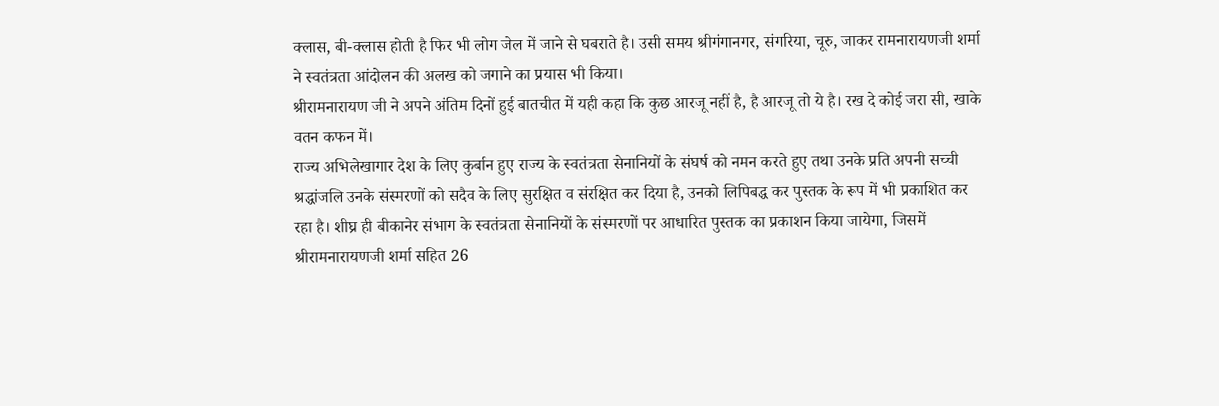क्लास, बी-क्लास होती है फिर भी लोग जेल में जाने से घबराते है। उसी समय श्रीगंगानगर, संगरिया, चूरु, जाकर रामनारायणजी शर्मा ने स्वतंत्रता आंदोलन की अलख को जगाने का प्रयास भी किया।
श्रीरामनारायण जी ने अपने अंतिम दिनों हुई बातचीत में यही कहा कि कुछ आरजू नहीं है, है आरजू तो ये है। रख दे कोई जरा सी, खाके वतन कफन में।
राज्य अभिलेखागार देश के लिए कुर्बान हुए राज्य के स्वतंत्रता सेनानियों के संघर्ष को नमन करते हुए तथा उनके प्रति अपनी सच्ची श्रद्धांजलि उनके संस्मरणों को सदैव के लिए सुरक्षित व संरक्षित कर दिया है, उनको लिपिबद्ध कर पुस्तक के रूप में भी प्रकाशित कर रहा है। शीघ्र ही बीकानेर संभाग के स्वतंत्रता सेनानियों के संस्मरणों पर आधारित पुस्तक का प्रकाशन किया जायेगा, जिसमें श्रीरामनारायणजी शर्मा सहित 26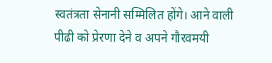स्वतंत्रता सेनानी सम्मिलित होंगे। आने वाली पीढी को प्रेरणा देने व अपने गौरवमयी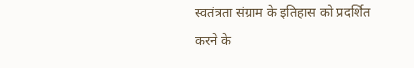स्वतंत्रता संग्राम के इतिहास को प्रदर्शित करने के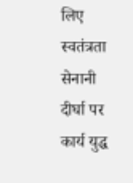लिए स्वतंत्रता सेनानी दीर्घा पर कार्य युद्ध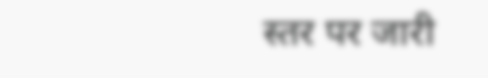स्तर पर जारी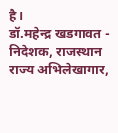है।
डॉ.महेन्द्र खडगावत - निदेशक, राजस्थान राज्य अभिलेखागार,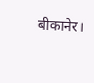बीकानेर।